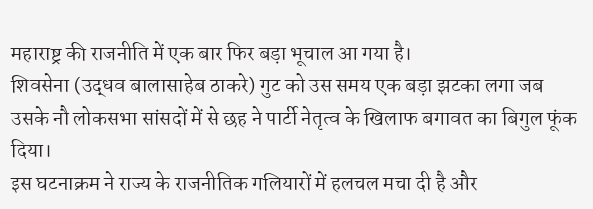महाराष्ट्र की राजनीति में एक बार फिर बड़ा भूचाल आ गया है।
शिवसेना (उद्धव बालासाहेब ठाकरे) गुट को उस समय एक बड़ा झटका लगा जब उसके नौ लोकसभा सांसदों में से छह ने पार्टी नेतृत्व के खिलाफ बगावत का बिगुल फूंक दिया।
इस घटनाक्रम ने राज्य के राजनीतिक गलियारों में हलचल मचा दी है और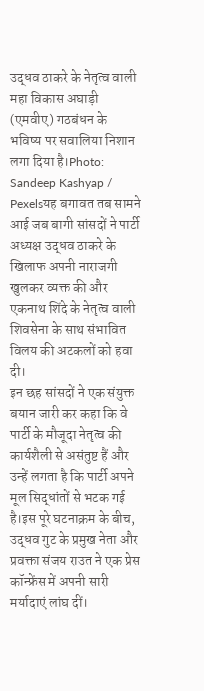उद्धव ठाकरे के नेतृत्व वाली महा विकास अघाड़ी (एमवीए) गठबंधन के भविष्य पर सवालिया निशान लगा दिया है।Photo: Sandeep Kashyap / Pexelsयह बगावत तब सामने आई जब बागी सांसदों ने पार्टी अध्यक्ष उद्धव ठाकरे के खिलाफ अपनी नाराजगी खुलकर व्यक्त की और एकनाथ शिंदे के नेतृत्व वाली शिवसेना के साथ संभावित विलय की अटकलों को हवा दी।
इन छह सांसदों ने एक संयुक्त बयान जारी कर कहा कि वे पार्टी के मौजूदा नेतृत्व की कार्यशैली से असंतुष्ट हैं और उन्हें लगता है कि पार्टी अपने मूल सिद्धांतों से भटक गई है।इस पूरे घटनाक्रम के बीच, उद्धव गुट के प्रमुख नेता और प्रवक्ता संजय राउत ने एक प्रेस कॉन्फ्रेंस में अपनी सारी मर्यादाएं लांघ दीं।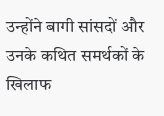उन्होंने बागी सांसदों और उनके कथित समर्थकों के खिलाफ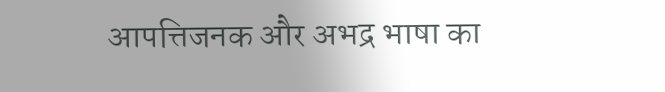आपत्तिजनक और अभद्र भाषा का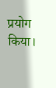प्रयोग किया।